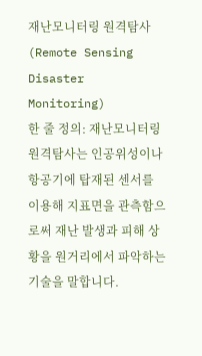재난모니터링 원격탐사 (Remote Sensing Disaster Monitoring)
한 줄 정의: 재난모니터링 원격탐사는 인공위성이나 항공기에 탑재된 센서를 이용해 지표면을 관측함으로써 재난 발생과 피해 상황을 원거리에서 파악하는 기술을 말합니다.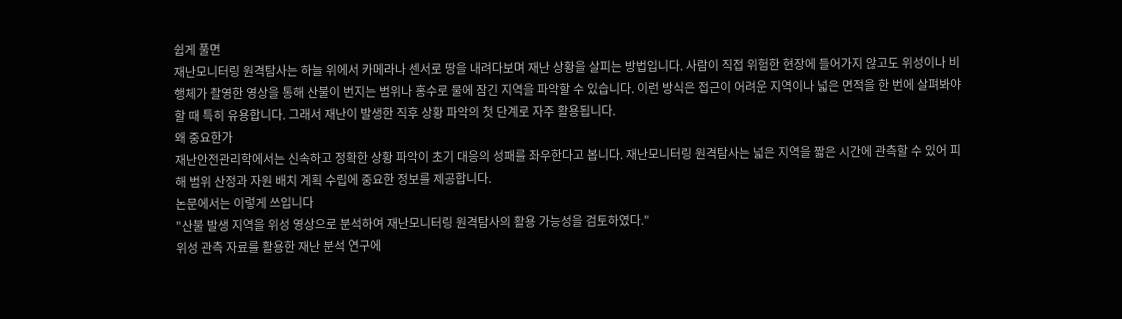쉽게 풀면
재난모니터링 원격탐사는 하늘 위에서 카메라나 센서로 땅을 내려다보며 재난 상황을 살피는 방법입니다. 사람이 직접 위험한 현장에 들어가지 않고도 위성이나 비행체가 촬영한 영상을 통해 산불이 번지는 범위나 홍수로 물에 잠긴 지역을 파악할 수 있습니다. 이런 방식은 접근이 어려운 지역이나 넓은 면적을 한 번에 살펴봐야 할 때 특히 유용합니다. 그래서 재난이 발생한 직후 상황 파악의 첫 단계로 자주 활용됩니다.
왜 중요한가
재난안전관리학에서는 신속하고 정확한 상황 파악이 초기 대응의 성패를 좌우한다고 봅니다. 재난모니터링 원격탐사는 넓은 지역을 짧은 시간에 관측할 수 있어 피해 범위 산정과 자원 배치 계획 수립에 중요한 정보를 제공합니다.
논문에서는 이렇게 쓰입니다
"산불 발생 지역을 위성 영상으로 분석하여 재난모니터링 원격탐사의 활용 가능성을 검토하였다."
위성 관측 자료를 활용한 재난 분석 연구에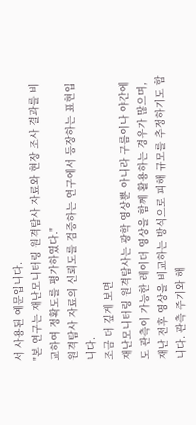서 사용된 예문입니다.
"본 연구는 재난모니터링 원격탐사 자료와 현장 조사 결과를 비교하여 정확도를 평가하였다."
원격탐사 자료의 신뢰도를 검증하는 연구에서 등장하는 표현입니다.
조금 더 깊게 보면
재난모니터링 원격탐사는 광학 영상뿐 아니라 구름이나 야간에도 관측이 가능한 레이더 영상을 함께 활용하는 경우가 많으며, 재난 전후 영상을 비교하는 방식으로 피해 규모를 추정하기도 합니다. 관측 주기와 해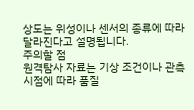상도는 위성이나 센서의 종류에 따라 달라진다고 설명됩니다.
주의할 점
원격탐사 자료는 기상 조건이나 관측 시점에 따라 품질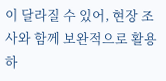이 달라질 수 있어, 현장 조사와 함께 보완적으로 활용하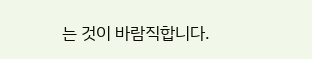는 것이 바람직합니다.